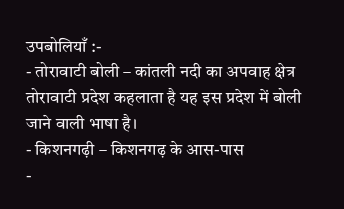उपबोलियाँ :-
- तोरावाटी बोली – कांतली नदी का अपवाह क्षेत्र तोरावाटी प्रदेश कहलाता है यह इस प्रदेश में बोली जाने वाली भाषा है।
- किशनगढ़ी – किशनगढ़ के आस-पास
-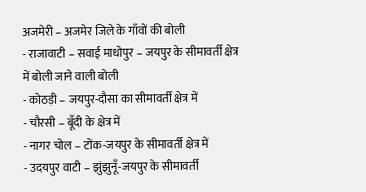अजमेरी – अजमेर जिले के गाँवों की बोली
- राजावाटी – सवाई माधोपुर – जयपुर के सीमावर्ती क्षेत्र में बोली जाने वाली बोली
- कोठड़ी – जयपुर-दौसा का सीमावर्ती क्षेत्र में
- चौरसी – बूँदी के क्षेत्र में
- नागर चोल – टोंक-जयपुर के सीमावर्ती क्षेत्र में
- उदयपुर वाटी – झुंझुनूँ-जयपुर के सीमावर्ती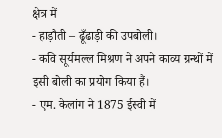क्षेत्र में
- हाड़ौती – ढूँढाड़ी की उपबोली।
- कवि सूर्यमल्ल मिश्रण ने अपने काव्य ग्रन्थों में इसी बोली का प्रयोग किया हैं।
- एम. केलांग ने 1875 ईस्वी में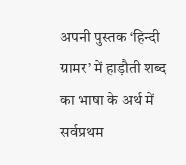अपनी पुस्तक ‘हिन्दी ग्रामर’ में हाड़ौती शब्द का भाषा के अर्थ में सर्वप्रथम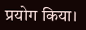प्रयोग किया।